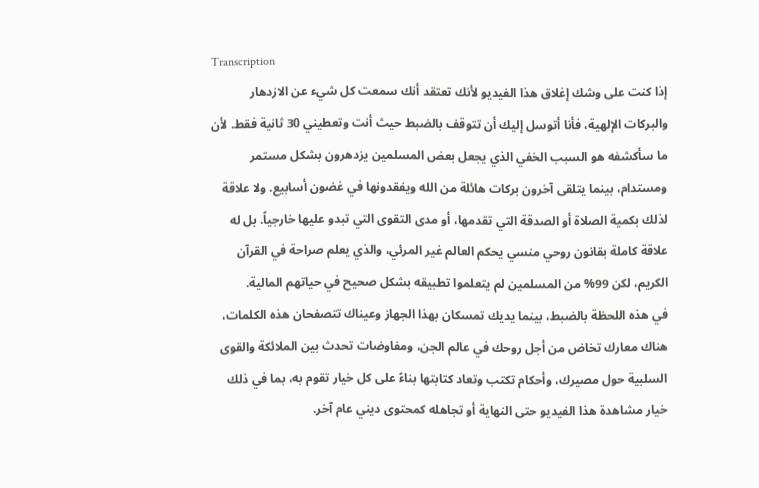Transcription
إذا كنت على وشك إغلاق هذا الفيديو لأنك تعتقد أنك سمعت كل شيء عن الازدهار والبركات الإلهية، فأنا أتوسل إليك أن تتوقف بالضبط حيث أنت وتعطيني 30 ثانية فقط. لأن ما سأكشفه هو السبب الخفي الذي يجعل بعض المسلمين يزدهرون بشكل مستمر ومستدام، بينما يتلقى آخرون بركات هائلة من الله ويفقدونها في غضون أسابيع. ولا علاقة لذلك بكمية الصلاة أو الصدقة التي تقدمها، أو مدى التقوى التي تبدو عليها خارجياً. بل له علاقة كاملة بقانون روحي منسي يحكم العالم غير المرئي، والذي يعلم صراحة في القرآن الكريم، لكن 99% من المسلمين لم يتعلموا تطبيقه بشكل صحيح في حياتهم المالية.
في هذه اللحظة بالضبط، بينما يديك تمسكان بهذا الجهاز وعيناك تتصفحان هذه الكلمات، هناك معارك تخاض من أجل روحك في عالم الجن، ومفاوضات تحدث بين الملائكة والقوى السلبية حول مصيرك، وأحكام تكتب وتعاد كتابتها بناءً على كل خيار تقوم به، بما في ذلك خيار مشاهدة هذا الفيديو حتى النهاية أو تجاهله كمحتوى ديني عام آخر.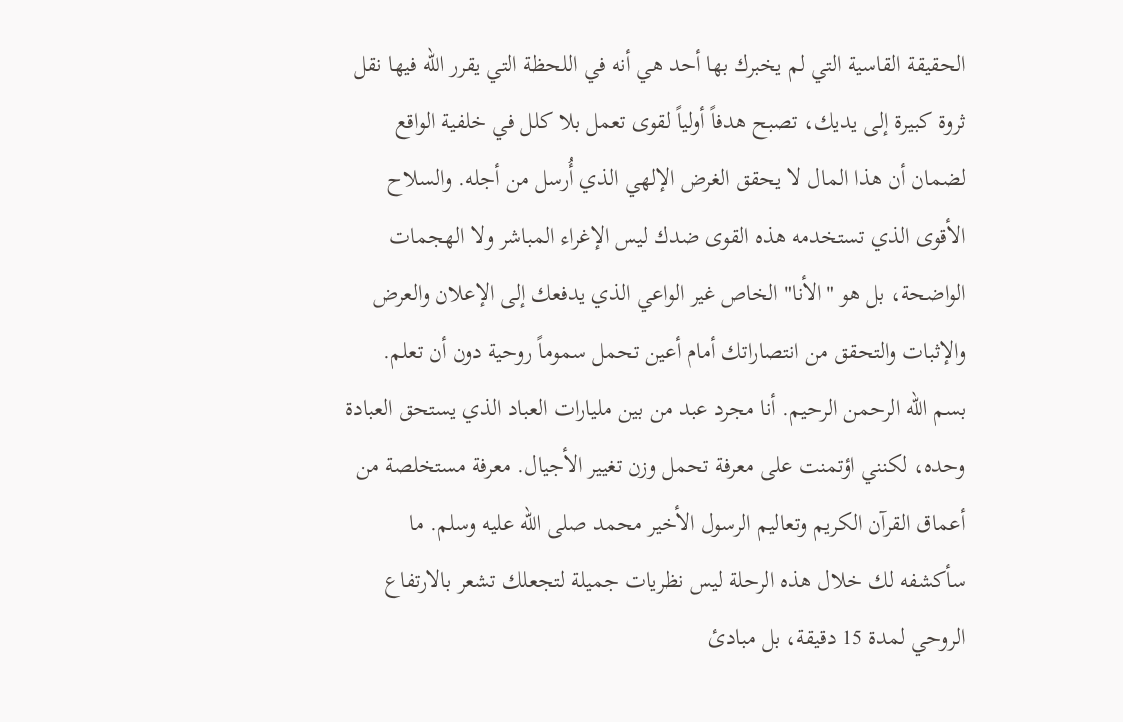الحقيقة القاسية التي لم يخبرك بها أحد هي أنه في اللحظة التي يقرر الله فيها نقل ثروة كبيرة إلى يديك، تصبح هدفاً أولياً لقوى تعمل بلا كلل في خلفية الواقع لضمان أن هذا المال لا يحقق الغرض الإلهي الذي أُرسل من أجله. والسلاح الأقوى الذي تستخدمه هذه القوى ضدك ليس الإغراء المباشر ولا الهجمات الواضحة، بل هو "الأنا" الخاص غير الواعي الذي يدفعك إلى الإعلان والعرض والإثبات والتحقق من انتصاراتك أمام أعين تحمل سموماً روحية دون أن تعلم.
بسم الله الرحمن الرحيم. أنا مجرد عبد من بين مليارات العباد الذي يستحق العبادة وحده، لكنني اؤتمنت على معرفة تحمل وزن تغيير الأجيال. معرفة مستخلصة من أعماق القرآن الكريم وتعاليم الرسول الأخير محمد صلى الله عليه وسلم. ما سأكشفه لك خلال هذه الرحلة ليس نظريات جميلة لتجعلك تشعر بالارتفاع الروحي لمدة 15 دقيقة، بل مبادئ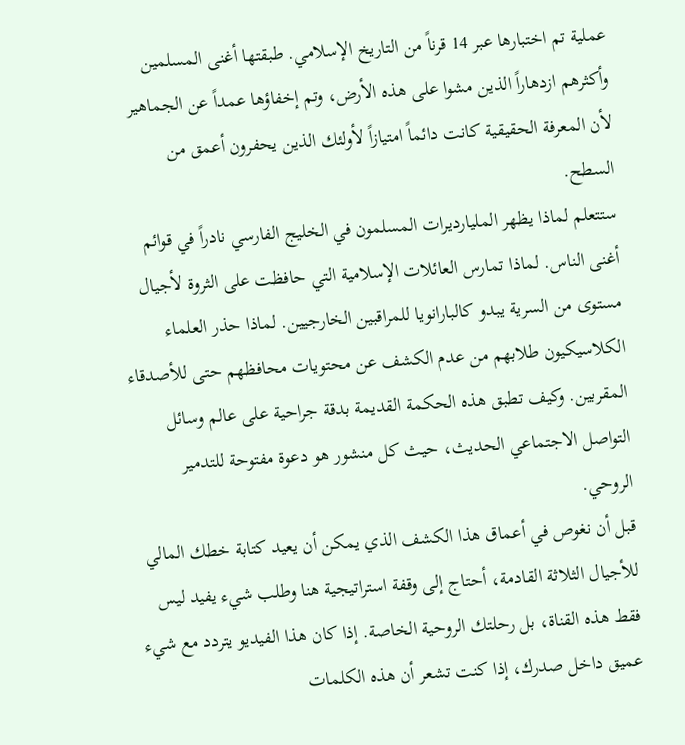عملية تم اختبارها عبر 14 قرناً من التاريخ الإسلامي. طبقتها أغنى المسلمين وأكثرهم ازدهاراً الذين مشوا على هذه الأرض، وتم إخفاؤها عمداً عن الجماهير لأن المعرفة الحقيقية كانت دائماً امتيازاً لأولئك الذين يحفرون أعمق من السطح.
ستتعلم لماذا يظهر المليارديرات المسلمون في الخليج الفارسي نادراً في قوائم أغنى الناس. لماذا تمارس العائلات الإسلامية التي حافظت على الثروة لأجيال مستوى من السرية يبدو كالبارانويا للمراقبين الخارجيين. لماذا حذر العلماء الكلاسيكيون طلابهم من عدم الكشف عن محتويات محافظهم حتى للأصدقاء المقربين. وكيف تطبق هذه الحكمة القديمة بدقة جراحية على عالم وسائل التواصل الاجتماعي الحديث، حيث كل منشور هو دعوة مفتوحة للتدمير الروحي.
قبل أن نغوص في أعماق هذا الكشف الذي يمكن أن يعيد كتابة خطك المالي للأجيال الثلاثة القادمة، أحتاج إلى وقفة استراتيجية هنا وطلب شيء يفيد ليس فقط هذه القناة، بل رحلتك الروحية الخاصة. إذا كان هذا الفيديو يتردد مع شيء عميق داخل صدرك، إذا كنت تشعر أن هذه الكلمات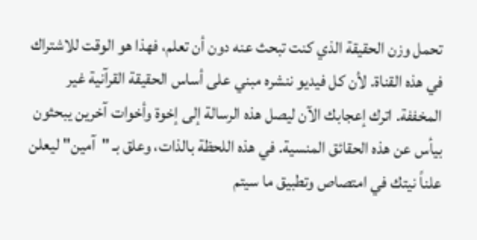تحمل وزن الحقيقة الذي كنت تبحث عنه دون أن تعلم، فهذا هو الوقت للاشتراك في هذه القناة. لأن كل فيديو ننشره مبني على أساس الحقيقة القرآنية غير المخففة. اترك إعجابك الآن ليصل هذه الرسالة إلى إخوة وأخوات آخرين يبحثون بيأس عن هذه الحقائق المنسية. في هذه اللحظة بالذات، وعلق بـ "آمين" ليعلن علناً نيتك في امتصاص وتطبيق ما سيتم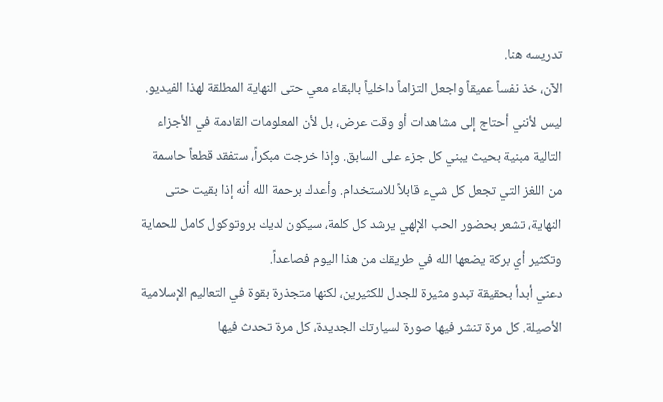تدريسه هنا.
الآن، خذ نفساً عميقاً واجعل التزاماً داخلياً بالبقاء معي حتى النهاية المطلقة لهذا الفيديو. ليس لأنني أحتاج إلى مشاهدات أو وقت عرض، بل لأن المعلومات القادمة في الأجزاء التالية مبنية بحيث يبني كل جزء على السابق. وإذا خرجت مبكراً، ستفقد قطعاً حاسمة من اللغز التي تجعل كل شيء قابلاً للاستخدام. وأعدك برحمة الله أنه إذا بقيت حتى النهاية، تشعر بحضور الحب الإلهي يرشد كل كلمة، سيكون لديك بروتوكول كامل للحماية وتكثير أي بركة يضعها الله في طريقك من هذا اليوم فصاعداً.
دعني أبدأ بحقيقة تبدو مثيرة للجدل للكثيرين، لكنها متجذرة بقوة في التعاليم الإسلامية الأصيلة. كل مرة تنشر فيها صورة لسيارتك الجديدة، كل مرة تحدث فيها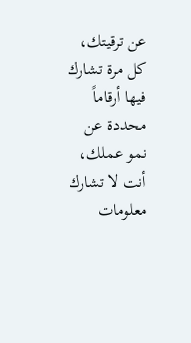عن ترقيتك، كل مرة تشارك فيها أرقاماً محددة عن نمو عملك، أنت لا تشارك معلومات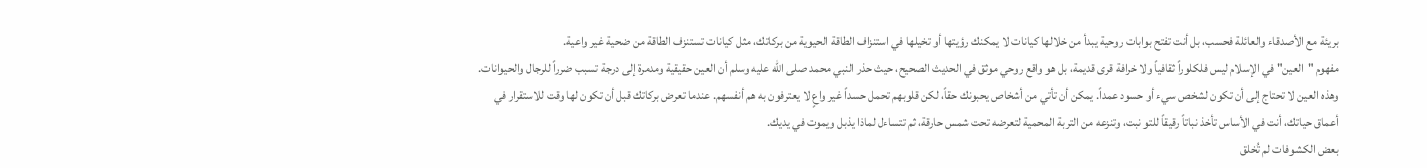بريئة مع الأصدقاء والعائلة فحسب، بل أنت تفتح بوابات روحية يبدأ من خلالها كيانات لا يمكنك رؤيتها أو تخيلها في استنزاف الطاقة الحيوية من بركاتك، مثل كيانات تستنزف الطاقة من ضحية غير واعية.
مفهوم "العين" في الإسلام ليس فلكلوراً ثقافياً ولا خرافة قرى قديمة، بل هو واقع روحي موثق في الحديث الصحيح، حيث حذر النبي محمد صلى الله عليه وسلم أن العين حقيقية ومدمرة إلى درجة تسبب ضرراً للرجال والحيوانات. وهذه العين لا تحتاج إلى أن تكون لشخص سيء أو حسود عمداً. يمكن أن تأتي من أشخاص يحبونك حقاً، لكن قلوبهم تحمل حسداً غير واعٍ لا يعترفون به هم أنفسهم. عندما تعرض بركاتك قبل أن تكون لها وقت للاستقرار في أعماق حياتك، أنت في الأساس تأخذ نباتاً رقيقاً للتو نبت، وتنزعه من التربة المحمية لتعرضه تحت شمس حارقة، ثم تتساءل لماذا يذبل ويموت في يديك.
بعض الكشوفات لم تُخلق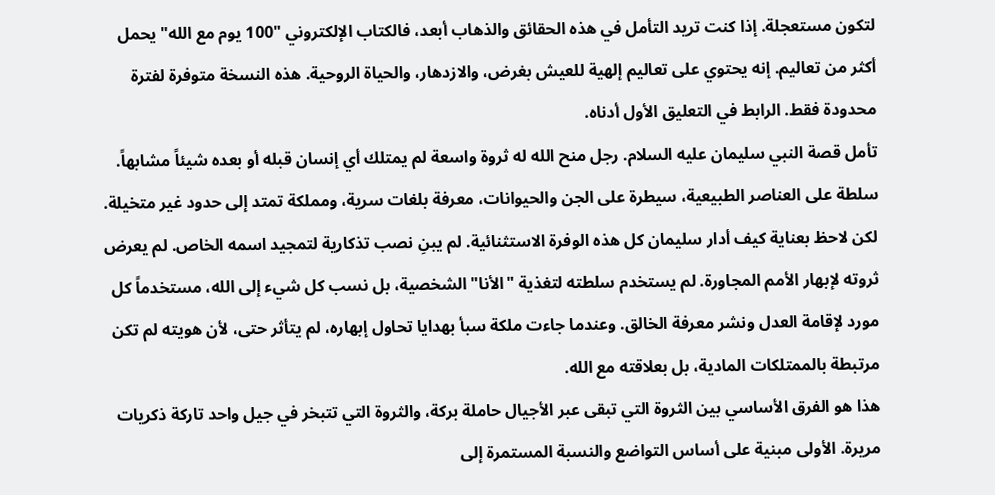لتكون مستعجلة. إذا كنت تريد التأمل في هذه الحقائق والذهاب أبعد، فالكتاب الإلكتروني "100 يوم مع الله" يحمل أكثر من تعاليم. إنه يحتوي على تعاليم إلهية للعيش بغرض، والازدهار، والحياة الروحية. هذه النسخة متوفرة لفترة محدودة فقط. الرابط في التعليق الأول أدناه.
تأمل قصة النبي سليمان عليه السلام. رجل منح الله له ثروة واسعة لم يمتلك أي إنسان قبله أو بعده شيئاً مشابهاً. سلطة على العناصر الطبيعية، سيطرة على الجن والحيوانات، معرفة بلغات سرية، ومملكة تمتد إلى حدود غير متخيلة. لكن لاحظ بعناية كيف أدار سليمان كل هذه الوفرة الاستثنائية. لم يبنِ نصب تذكارية لتمجيد اسمه الخاص. لم يعرض ثروته لإبهار الأمم المجاورة. لم يستخدم سلطته لتغذية "الأنا" الشخصية، بل نسب كل شيء إلى الله، مستخدماً كل مورد لإقامة العدل ونشر معرفة الخالق. وعندما جاءت ملكة سبأ بهدايا تحاول إبهاره، لم يتأثر حتى، لأن هويته لم تكن مرتبطة بالممتلكات المادية، بل بعلاقته مع الله.
هذا هو الفرق الأساسي بين الثروة التي تبقى عبر الأجيال حاملة بركة، والثروة التي تتبخر في جيل واحد تاركة ذكريات مريرة. الأولى مبنية على أساس التواضع والنسبة المستمرة إلى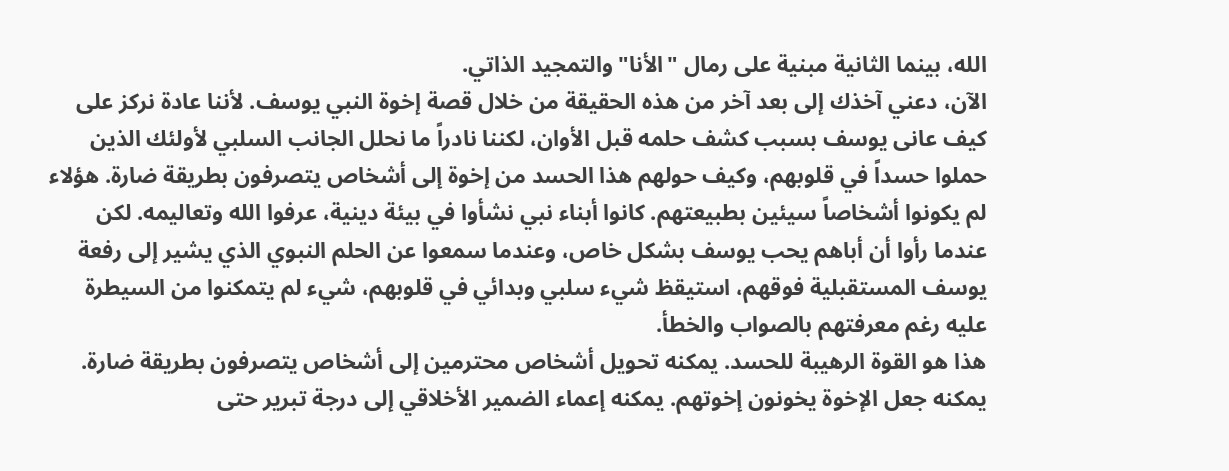الله، بينما الثانية مبنية على رمال "الأنا" والتمجيد الذاتي.
الآن، دعني آخذك إلى بعد آخر من هذه الحقيقة من خلال قصة إخوة النبي يوسف. لأننا عادة نركز على كيف عانى يوسف بسبب كشف حلمه قبل الأوان، لكننا نادراً ما نحلل الجانب السلبي لأولئك الذين حملوا حسداً في قلوبهم، وكيف حولهم هذا الحسد من إخوة إلى أشخاص يتصرفون بطريقة ضارة. هؤلاء لم يكونوا أشخاصاً سيئين بطبيعتهم. كانوا أبناء نبي نشأوا في بيئة دينية، عرفوا الله وتعاليمه. لكن عندما رأوا أن أباهم يحب يوسف بشكل خاص، وعندما سمعوا عن الحلم النبوي الذي يشير إلى رفعة يوسف المستقبلية فوقهم، استيقظ شيء سلبي وبدائي في قلوبهم، شيء لم يتمكنوا من السيطرة عليه رغم معرفتهم بالصواب والخطأ.
هذا هو القوة الرهيبة للحسد. يمكنه تحويل أشخاص محترمين إلى أشخاص يتصرفون بطريقة ضارة. يمكنه جعل الإخوة يخونون إخوتهم. يمكنه إعماء الضمير الأخلاقي إلى درجة تبرير حتى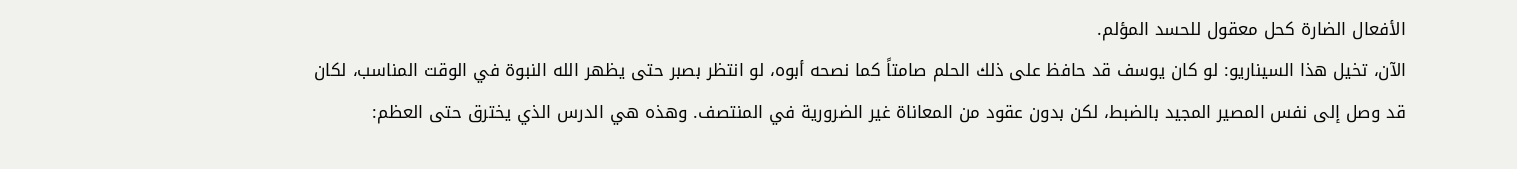الأفعال الضارة كحل معقول للحسد المؤلم.
الآن، تخيل هذا السيناريو: لو كان يوسف قد حافظ على ذلك الحلم صامتاً كما نصحه أبوه، لو انتظر بصبر حتى يظهر الله النبوة في الوقت المناسب، لكان قد وصل إلى نفس المصير المجيد بالضبط، لكن بدون عقود من المعاناة غير الضرورية في المنتصف. وهذه هي الدرس الذي يخترق حتى العظم: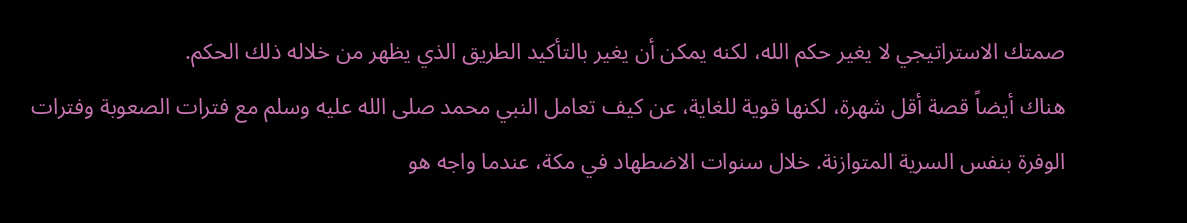صمتك الاستراتيجي لا يغير حكم الله، لكنه يمكن أن يغير بالتأكيد الطريق الذي يظهر من خلاله ذلك الحكم.
هناك أيضاً قصة أقل شهرة، لكنها قوية للغاية، عن كيف تعامل النبي محمد صلى الله عليه وسلم مع فترات الصعوبة وفترات الوفرة بنفس السرية المتوازنة. خلال سنوات الاضطهاد في مكة، عندما واجه هو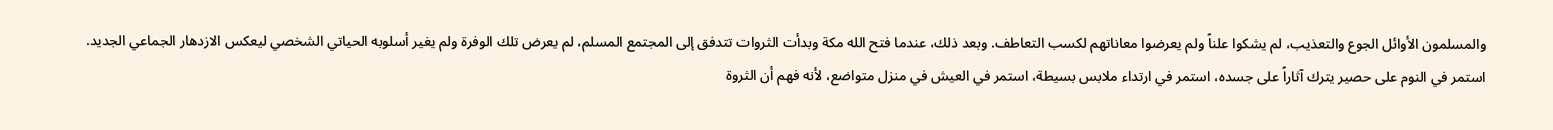والمسلمون الأوائل الجوع والتعذيب، لم يشكوا علناً ولم يعرضوا معاناتهم لكسب التعاطف. وبعد ذلك، عندما فتح الله مكة وبدأت الثروات تتدفق إلى المجتمع المسلم، لم يعرض تلك الوفرة ولم يغير أسلوبه الحياتي الشخصي ليعكس الازدهار الجماعي الجديد. استمر في النوم على حصير يترك آثاراً على جسده، استمر في ارتداء ملابس بسيطة، استمر في العيش في منزل متواضع، لأنه فهم أن الثروة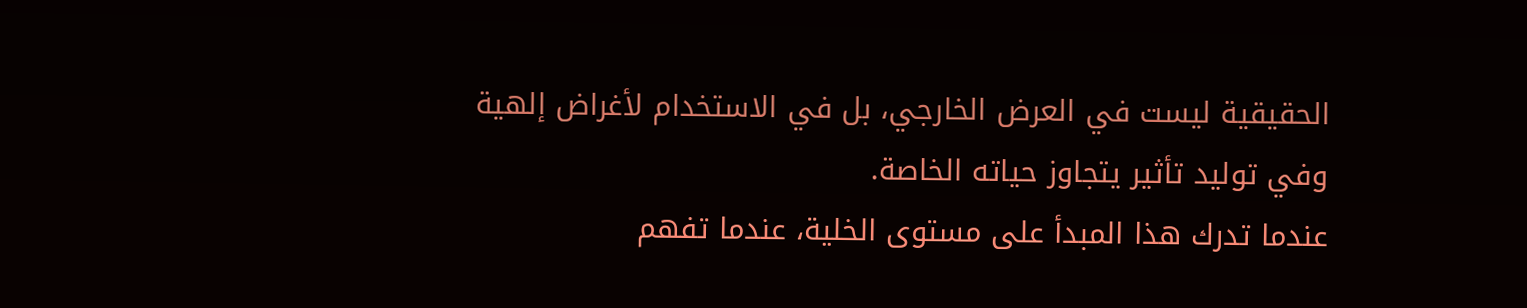الحقيقية ليست في العرض الخارجي، بل في الاستخدام لأغراض إلهية وفي توليد تأثير يتجاوز حياته الخاصة.
عندما تدرك هذا المبدأ على مستوى الخلية، عندما تفهم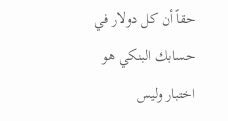حقاً أن كل دولار في حسابك البنكي هو اختبار وليس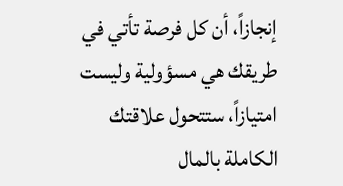إنجازاً، أن كل فرصة تأتي في طريقك هي مسؤولية وليست امتيازاً، ستتحول علاقتك الكاملة بالمال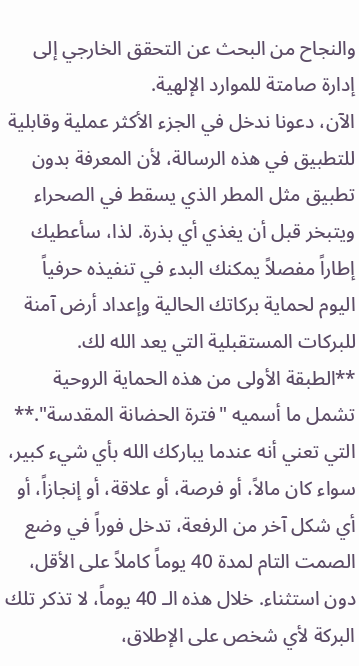والنجاح من البحث عن التحقق الخارجي إلى إدارة صامتة للموارد الإلهية.
الآن، دعونا ندخل في الجزء الأكثر عملية وقابلية للتطبيق في هذه الرسالة، لأن المعرفة بدون تطبيق مثل المطر الذي يسقط في الصحراء ويتبخر قبل أن يغذي أي بذرة. لذا، سأعطيك إطاراً مفصلاً يمكنك البدء في تنفيذه حرفياً اليوم لحماية بركاتك الحالية وإعداد أرض آمنة للبركات المستقبلية التي يعد الله لك.
**الطبقة الأولى من هذه الحماية الروحية تشمل ما أسميه "فترة الحضانة المقدسة".** التي تعني أنه عندما يباركك الله بأي شيء كبير، سواء كان مالاً، أو فرصة، أو علاقة، أو إنجازاً، أو أي شكل آخر من الرفعة، تدخل فوراً في وضع الصمت التام لمدة 40 يوماً كاملاً على الأقل، دون استثناء. خلال هذه الـ 40 يوماً، لا تذكر تلك البركة لأي شخص على الإطلاق،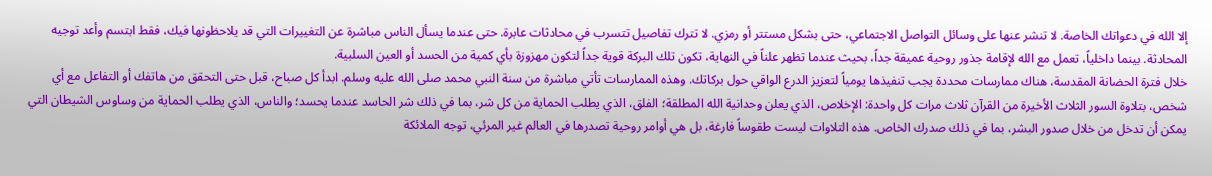إلا الله في دعواتك الخاصة. لا تنشر عنها على وسائل التواصل الاجتماعي، حتى بشكل مستتر أو رمزي. لا تترك تفاصيل تتسرب في محادثات عابرة. حتى عندما يسأل الناس مباشرة عن التغييرات التي قد يلاحظونها فيك، فقط ابتسم وأعد توجيه المحادثة. بينما داخلياً، تعمل مع الله لإقامة جذور روحية عميقة جداً، بحيث عندما تظهر علناً في النهاية، تكون تلك البركة قوية جداً لتكون مهزوزة بأي كمية من الحسد أو العين السلبية.
خلال فترة الحضانة المقدسة، هناك ممارسات محددة يجب تنفيذها يومياً لتعزيز الدرع الواقي حول بركاتك. وهذه الممارسات تأتي مباشرة من سنة النبي محمد صلى الله عليه وسلم. ابدأ كل صباح، قبل حتى التحقق من هاتفك أو التفاعل مع أي شخص، بتلاوة السور الثلاث الأخيرة من القرآن ثلاث مرات كل واحدة: الإخلاص، الذي يعلن وحدانية الله المطلقة؛ الفلق، الذي يطلب الحماية من كل شر، بما في ذلك شر الحاسد عندما يحسد؛ والناس، الذي يطلب الحماية من وساوس الشيطان التي يمكن أن تدخل من خلال صدور البشر، بما في ذلك صدرك الخاص. هذه التلاوات ليست طقوساً فارغة، بل هي أوامر روحية تصدرها في العالم غير المرئي، توجه الملائكة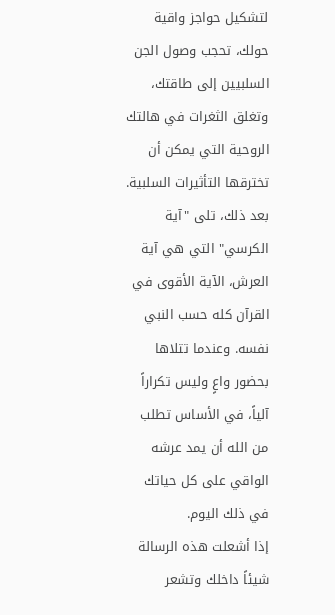لتشكيل حواجز واقية حولك، تحجب وصول الجن السلبيين إلى طاقتك، وتغلق الثغرات في هالتك الروحية التي يمكن أن تخترقها التأثيرات السلبية.
بعد ذلك، تلى "آية الكرسي" التي هي آية العرش، الآية الأقوى في القرآن كله حسب النبي نفسه. وعندما تتلاها بحضور واعٍ وليس تكراراً آلياً، في الأساس تطلب من الله أن يمد عرشه الواقي على كل حياتك في ذلك اليوم.
إذا أشعلت هذه الرسالة شيئاً داخلك وتشعر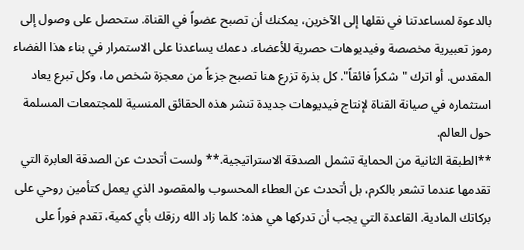بالدعوة لمساعدتنا في نقلها إلى الآخرين، يمكنك أن تصبح عضواً في القناة. ستحصل على وصول إلى رموز تعبيرية مخصصة وفيديوهات حصرية للأعضاء. دعمك يساعدنا على الاستمرار في بناء هذا الفضاء المقدس. أو اترك "شكراً فائقاً". كل بذرة تزرع هنا تصبح جزءاً من معجزة شخص ما، وكل تبرع يعاد استثماره في صيانة القناة لإنتاج فيديوهات جديدة تنشر هذه الحقائق المنسية للمجتمعات المسلمة حول العالم.
**الطبقة الثانية من الحماية تشمل الصدقة الاستراتيجية.** ولست أتحدث عن الصدقة العابرة التي تقدمها عندما تشعر بالكرم، بل أتحدث عن العطاء المحسوب والمقصود الذي يعمل كتأمين روحي على بركاتك المادية. القاعدة التي يجب أن تدركها هي هذه: كلما زاد الله رزقك بأي كمية، تقدم فوراً على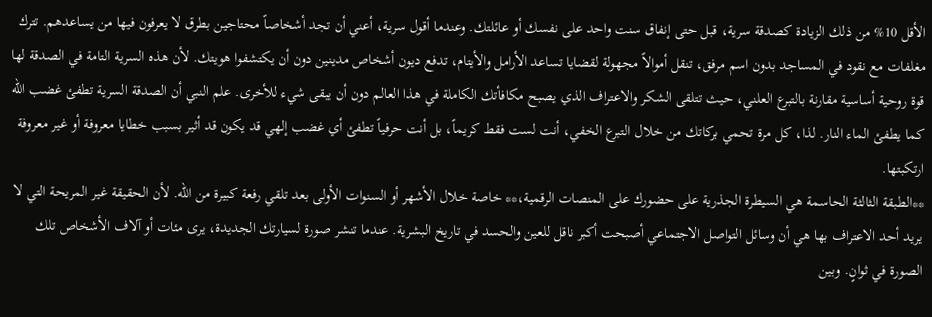الأقل 10% من ذلك الزيادة كصدقة سرية، قبل حتى إنفاق سنت واحد على نفسك أو عائلتك. وعندما أقول سرية، أعني أن تجد أشخاصاً محتاجين بطرق لا يعرفون فيها من يساعدهم. تترك مغلفات مع نقود في المساجد بدون اسم مرفق، تنقل أموالاً مجهولة لقضايا تساعد الأرامل والأيتام، تدفع ديون أشخاص مدينين دون أن يكتشفوا هويتك. لأن هذه السرية التامة في الصدقة لها قوة روحية أساسية مقارنة بالتبرع العلني، حيث تتلقى الشكر والاعتراف الذي يصبح مكافأتك الكاملة في هذا العالم دون أن يبقى شيء للأخرى. علم النبي أن الصدقة السرية تطفئ غضب الله كما يطفئ الماء النار. لذا، كل مرة تحمي بركاتك من خلال التبرع الخفي، أنت لست فقط كريماً، بل أنت حرفياً تطفئ أي غضب إلهي قد يكون قد أثير بسبب خطايا معروفة أو غير معروفة ارتكبتها.
**الطبقة الثالثة الحاسمة هي السيطرة الجذرية على حضورك على المنصات الرقمية،** خاصة خلال الأشهر أو السنوات الأولى بعد تلقي رفعة كبيرة من الله. لأن الحقيقة غير المريحة التي لا يريد أحد الاعتراف بها هي أن وسائل التواصل الاجتماعي أصبحت أكبر ناقل للعين والحسد في تاريخ البشرية. عندما تنشر صورة لسيارتك الجديدة، يرى مئات أو آلاف الأشخاص تلك الصورة في ثوانٍ. وبين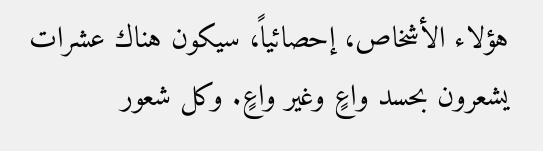هؤلاء الأشخاص، إحصائياً، سيكون هناك عشرات يشعرون بحسد واعٍ وغير واعٍ. وكل شعور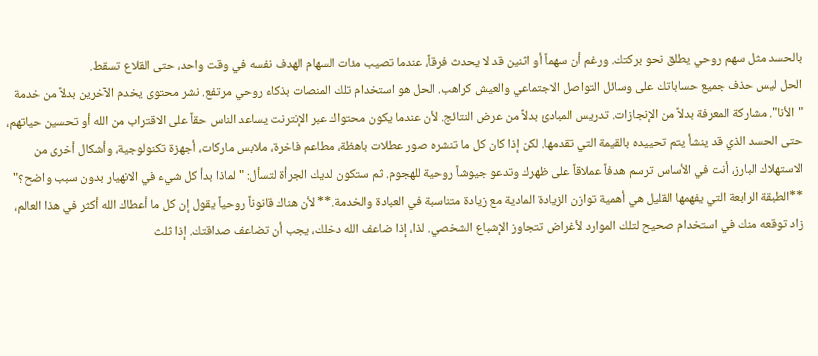بالحسد مثل سهم روحي يطلق نحو بركتك. ورغم أن سهماً أو اثنين قد لا يحدث فرقاً، عندما تصيب مئات السهام الهدف نفسه في وقت واحد، حتى القلاع تسقط.
الحل ليس حذف جميع حساباتك على وسائل التواصل الاجتماعي والعيش كراهب. الحل هو استخدام تلك المنصات بذكاء روحي مرتفع. نشر محتوى يخدم الآخرين بدلاً من خدمة "الأنا". مشاركة المعرفة بدلاً من الإنجازات. تدريس المبادئ بدلاً من عرض النتائج. لأن عندما يكون محتواك عبر الإنترنت يساعد الناس حقاً على الاقتراب من الله أو تحسين حياتهم، حتى الحسد الذي قد ينشأ يتم تحييده بالقيمة التي تقدمها. لكن إذا كان كل ما تنشره صور عطلات باهظة، مطاعم فاخرة، ملابس ماركات، أجهزة تكنولوجية، وأشكال أخرى من الاستهلاك البارز، أنت في الأساس ترسم هدفاً عملاقاً على ظهرك وتدعو جيوشاً روحية للهجوم. ثم ستكون لديك الجرأة لتسأل: "لماذا بدأ كل شيء في الانهيار بدون سبب واضح؟"
**الطبقة الرابعة التي يفهمها القليل هي أهمية توازن الزيادة المادية مع زيادة متناسبة في العبادة والخدمة.** لأن هناك قانوناً روحياً يقول إن كل ما أعطاك الله أكثر في هذا العالم، زاد توقعه منك في استخدام صحيح لتلك الموارد لأغراض تتجاوز الإشباع الشخصي. لذا، إذا ضاعف الله دخلك، يجب أن تضاعف صداقتك. إذا ثلث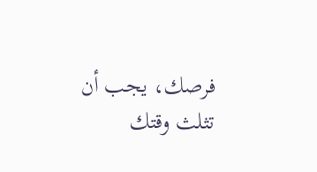فرصك، يجب أن تثلث وقتك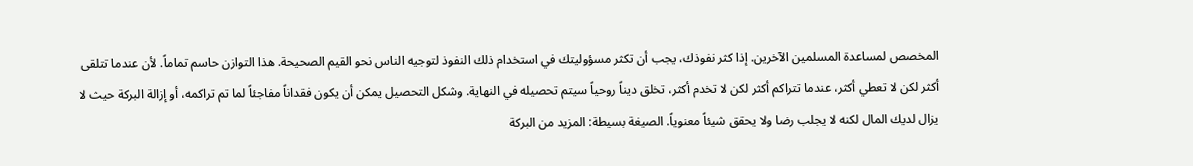المخصص لمساعدة المسلمين الآخرين. إذا كثر نفوذك، يجب أن تكثر مسؤوليتك في استخدام ذلك النفوذ لتوجيه الناس نحو القيم الصحيحة. هذا التوازن حاسم تماماً. لأن عندما تتلقى أكثر لكن لا تعطي أكثر، عندما تتراكم أكثر لكن لا تخدم أكثر، تخلق ديناً روحياً سيتم تحصيله في النهاية. وشكل التحصيل يمكن أن يكون فقداناً مفاجئاً لما تم تراكمه، أو إزالة البركة حيث لا يزال لديك المال لكنه لا يجلب رضا ولا يحقق شيئاً معنوياً. الصيغة بسيطة: المزيد من البركة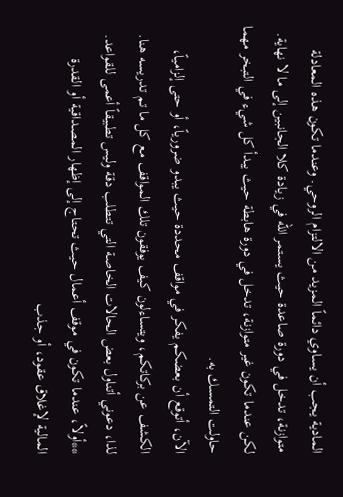المادية يجب أن يساوي دائماً المزيد من الالتزام الروحي. وعندما تكون هذه المعادلة متوازنة، تدخل في دورة صاعدة حيث يستمر الله في زيادة كلا الجانبين إلى ما لا نهاية. لكن عندما تكون غير متوازنة، تدخل في دورة هابطة حيث يبدأ كل شيء في التبخر مهما حاولت التمسك به.
الآن، أتوقع أن بعضكم يفكر في مواقف محددة حيث يبدو ضرورياً، أو حتى إلزامياً، الكشف عن بركاتكم، ويتساءلون كيف يوفقون تلك المواقف مع كل ما تم تدريسه هنا. لذا، دعوني أتناول بعض الحالات الخاصة التي تتطلب دقة وليس تطبيقاً أعمى للقواعد.
**أولاً، عندما تكون في موقف أعمال حيث تحتاج إلى إظهار المصداقية أو القدرة المالية لإغلاق عقود، أو جذب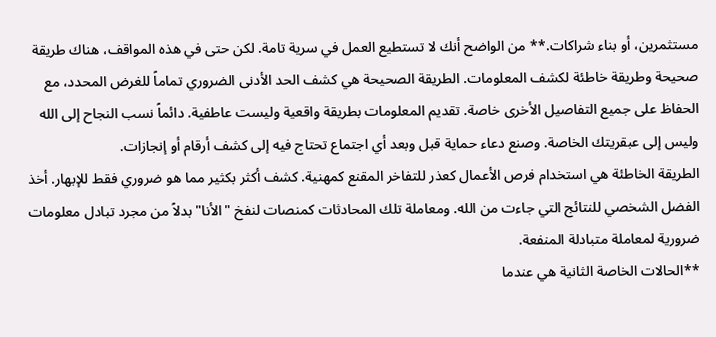مستثمرين، أو بناء شراكات.** من الواضح أنك لا تستطيع العمل في سرية تامة. لكن حتى في هذه المواقف، هناك طريقة صحيحة وطريقة خاطئة لكشف المعلومات. الطريقة الصحيحة هي كشف الحد الأدنى الضروري تماماً للغرض المحدد، مع الحفاظ على جميع التفاصيل الأخرى خاصة. تقديم المعلومات بطريقة واقعية وليست عاطفية. دائماً نسب النجاح إلى الله وليس إلى عبقريتك الخاصة. وصنع دعاء حماية قبل وبعد أي اجتماع تحتاج فيه إلى كشف أرقام أو إنجازات.
الطريقة الخاطئة هي استخدام فرص الأعمال كعذر للتفاخر المقنع كمهنية. كشف أكثر بكثير مما هو ضروري فقط للإبهار. أخذ الفضل الشخصي للنتائج التي جاءت من الله. ومعاملة تلك المحادثات كمنصات لنفخ "الأنا" بدلاً من مجرد تبادل معلومات ضرورية لمعاملة متبادلة المنفعة.
**الحالات الخاصة الثانية هي عندما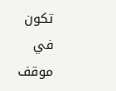تكون في موقف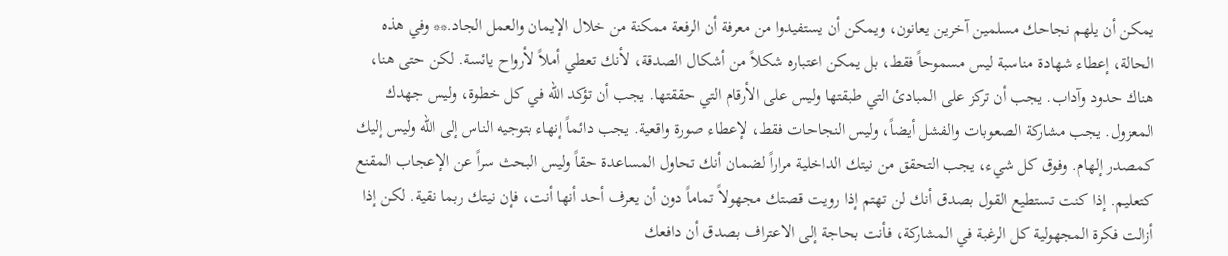يمكن أن يلهم نجاحك مسلمين آخرين يعانون، ويمكن أن يستفيدوا من معرفة أن الرفعة ممكنة من خلال الإيمان والعمل الجاد.** وفي هذه الحالة، إعطاء شهادة مناسبة ليس مسموحاً فقط، بل يمكن اعتباره شكلاً من أشكال الصدقة، لأنك تعطي أملاً لأرواح يائسة. لكن حتى هنا، هناك حدود وآداب. يجب أن تركز على المبادئ التي طبقتها وليس على الأرقام التي حققتها. يجب أن تؤكد الله في كل خطوة، وليس جهدك المعزول. يجب مشاركة الصعوبات والفشل أيضاً، وليس النجاحات فقط، لإعطاء صورة واقعية. يجب دائماً إنهاء بتوجيه الناس إلى الله وليس إليك كمصدر إلهام. وفوق كل شيء، يجب التحقق من نيتك الداخلية مراراً لضمان أنك تحاول المساعدة حقاً وليس البحث سراً عن الإعجاب المقنع كتعليم. إذا كنت تستطيع القول بصدق أنك لن تهتم إذا رويت قصتك مجهولاً تماماً دون أن يعرف أحد أنها أنت، فإن نيتك ربما نقية. لكن إذا أزالت فكرة المجهولية كل الرغبة في المشاركة، فأنت بحاجة إلى الاعتراف بصدق أن دافعك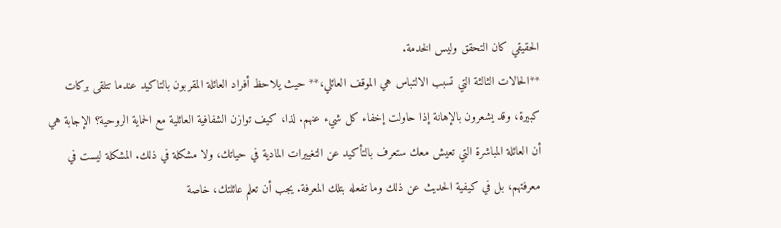الحقيقي كان التحقق وليس الخدمة.
**الحالات الثالثة التي تسبب الالتباس هي الموقف العائلي،** حيث يلاحظ أفراد العائلة المقربون بالتاكيد عندما تتلقى بركات كبيرة، وقد يشعرون بالإهانة إذا حاولت إخفاء كل شيء عنهم. لذا، كيف توازن الشفافية العائلية مع الحماية الروحية؟ الإجابة هي أن العائلة المباشرة التي تعيش معك ستعرف بالتأكيد عن التغييرات المادية في حياتك، ولا مشكلة في ذلك. المشكلة ليست في معرفتهم، بل في كيفية الحديث عن ذلك وما تفعله بتلك المعرفة. يجب أن تعلم عائلتك، خاصة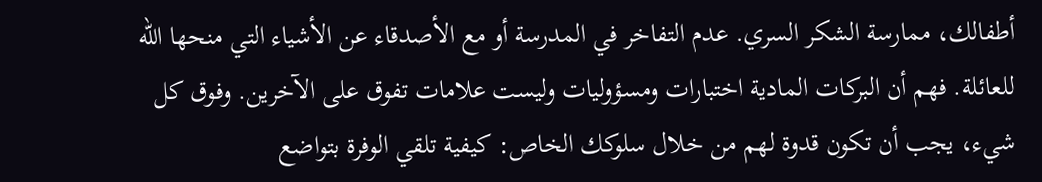أطفالك، ممارسة الشكر السري. عدم التفاخر في المدرسة أو مع الأصدقاء عن الأشياء التي منحها الله للعائلة. فهم أن البركات المادية اختبارات ومسؤوليات وليست علامات تفوق على الآخرين. وفوق كل شيء، يجب أن تكون قدوة لهم من خلال سلوكك الخاص: كيفية تلقي الوفرة بتواضع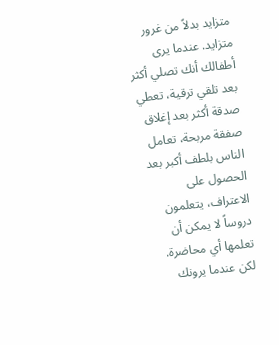متزايد بدلاً من غرور متزايد. عندما يرى أطفالك أنك تصلي أكثر بعد تلقي ترقية، تعطي صدقة أكثر بعد إغلاق صفقة مربحة، تعامل الناس بلطف أكبر بعد الحصول على الاعتراف، يتعلمون دروساً لا يمكن أن تعلمها أي محاضرة. لكن عندما يرونك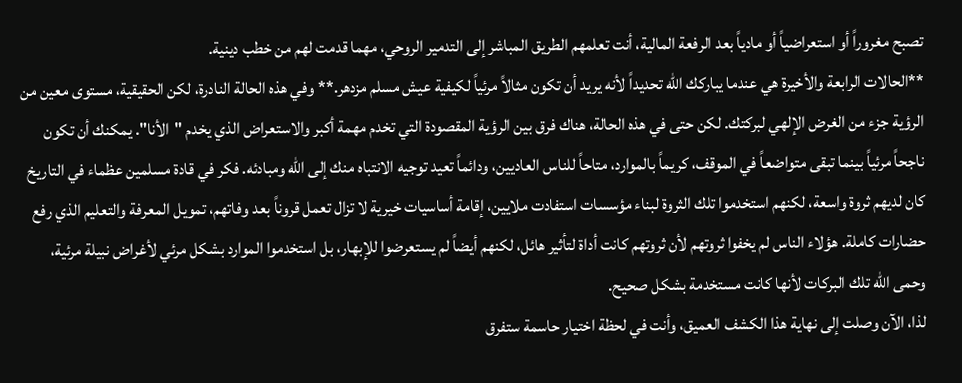تصبح مغروراً أو استعراضياً أو مادياً بعد الرفعة المالية، أنت تعلمهم الطريق المباشر إلى التدمير الروحي، مهما قدمت لهم من خطب دينية.
**الحالات الرابعة والأخيرة هي عندما يباركك الله تحديداً لأنه يريد أن تكون مثالاً مرئياً لكيفية عيش مسلم مزدهر.** وفي هذه الحالة النادرة، لكن الحقيقية، مستوى معين من الرؤية جزء من الغرض الإلهي لبركتك. لكن حتى في هذه الحالة، هناك فرق بين الرؤية المقصودة التي تخدم مهمة أكبر والاستعراض الذي يخدم "الأنا". يمكنك أن تكون ناجحاً مرئياً بينما تبقى متواضعاً في الموقف، كريماً بالموارد، متاحاً للناس العاديين، ودائماً تعيد توجيه الانتباه منك إلى الله ومبادئه. فكر في قادة مسلمين عظماء في التاريخ كان لديهم ثروة واسعة، لكنهم استخدموا تلك الثروة لبناء مؤسسات استفادت ملايين، إقامة أساسيات خيرية لا تزال تعمل قروناً بعد وفاتهم، تمويل المعرفة والتعليم الذي رفع حضارات كاملة. هؤلاء الناس لم يخفوا ثروتهم لأن ثروتهم كانت أداة لتأثير هائل، لكنهم أيضاً لم يستعرضوا للإبهار، بل استخدموا الموارد بشكل مرئي لأغراض نبيلة مرئية، وحمى الله تلك البركات لأنها كانت مستخدمة بشكل صحيح.
لذا، الآن وصلت إلى نهاية هذا الكشف العميق، وأنت في لحظة اختيار حاسمة ستفرق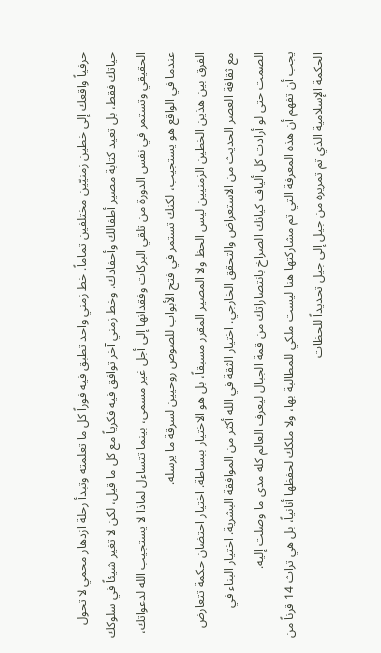حرفياً واقعك إلى خطين زمنيّين مختلفين تماماً. خط زمني واحد تطبق فيه فوراً كل ما تعلمته وتبدأ رحلة ازدهار محمي لا تحول حياتك فقط، بل تعيد كتابة مصير أطفالك وأحفادك. وخط زمني آخر توافق فيه فكرياً مع كل ما قيل، لكن لا تغير شيئاً في سلوكك الحقيقي وتستمر في نفس الدورة من تلقي البركات وفقدانها إلى أجل غير مسمى، بينما تتساءل لماذا لا يستجيب الله لدعواتك، عندما في الواقع هو يستجيب، لكنك تستمر في فتح الأبواب للصوص روحيين لسرقة ما يرسله.
الفرق بين هذين الخطين الزمنيين ليس الحظ ولا المصير المقرر مسبقاً، بل هو الاختيار ببساطة. اختيار احتضان حكمة تتعارض مع ثقافة العصر الحديث من الاستعراض والتحقق الخارجي. اختيار الثقة في الله أكثر من الموافقة البشرية. اختيار البناء في الصمت حتى لو أرادت كل ألياف كيانك الصراخ بانتصاراتك من قمة الجبال ليعرف العالم كله مدى ما وصلت إليه.
يجب أن تفهم أن هذه المعرفة التي تم مشاركتها هنا ليست ملكي للمطالبة بها، ولا ملكك لحفظها أنانياً، بل هي تراث 14 قرناً من الحكمة الإسلامية الذي تم تمريره من جيل إلى جيل تحديداً للحظات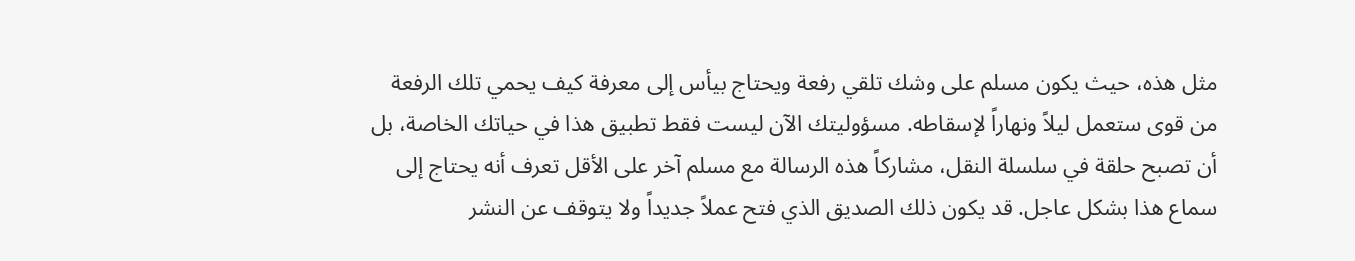مثل هذه، حيث يكون مسلم على وشك تلقي رفعة ويحتاج بيأس إلى معرفة كيف يحمي تلك الرفعة من قوى ستعمل ليلاً ونهاراً لإسقاطه. مسؤوليتك الآن ليست فقط تطبيق هذا في حياتك الخاصة، بل أن تصبح حلقة في سلسلة النقل، مشاركاً هذه الرسالة مع مسلم آخر على الأقل تعرف أنه يحتاج إلى سماع هذا بشكل عاجل. قد يكون ذلك الصديق الذي فتح عملاً جديداً ولا يتوقف عن النشر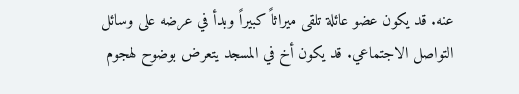عنه. قد يكون عضو عائلة تلقى ميراثاً كبيراً وبدأ في عرضه على وسائل التواصل الاجتماعي. قد يكون أخ في المسجد يتعرض بوضوح لهجوم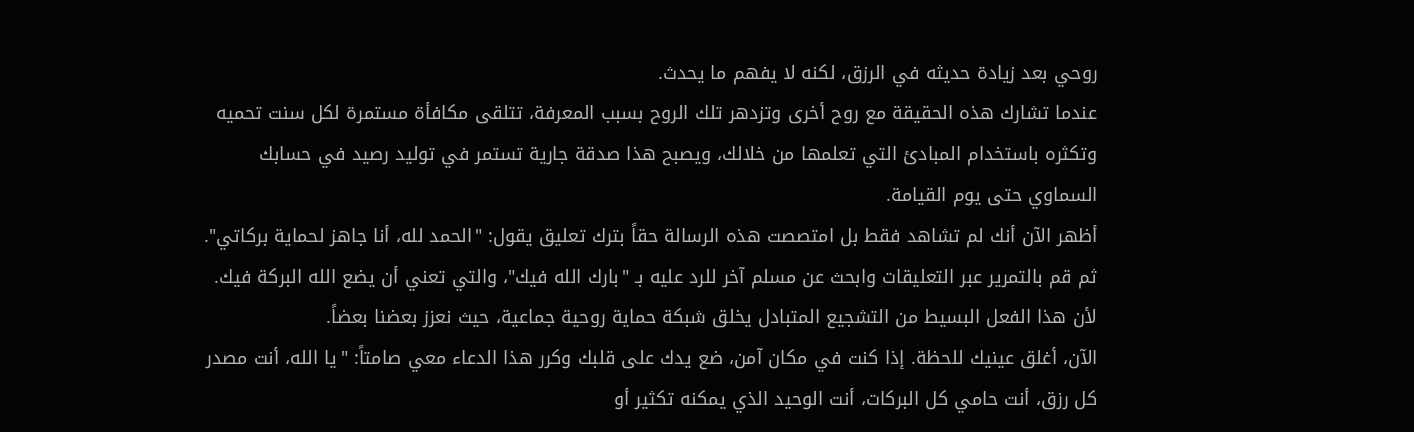روحي بعد زيادة حديثه في الرزق، لكنه لا يفهم ما يحدث.
عندما تشارك هذه الحقيقة مع روح أخرى وتزدهر تلك الروح بسبب المعرفة، تتلقى مكافأة مستمرة لكل سنت تحميه وتكثره باستخدام المبادئ التي تعلمها من خلالك، ويصبح هذا صدقة جارية تستمر في توليد رصيد في حسابك السماوي حتى يوم القيامة.
أظهر الآن أنك لم تشاهد فقط بل امتصصت هذه الرسالة حقاً بترك تعليق يقول: "الحمد لله، أنا جاهز لحماية بركاتي". ثم قم بالتمرير عبر التعليقات وابحث عن مسلم آخر للرد عليه بـ "بارك الله فيك"، والتي تعني أن يضع الله البركة فيك. لأن هذا الفعل البسيط من التشجيع المتبادل يخلق شبكة حماية روحية جماعية، حيث نعزز بعضنا بعضاً.
الآن، أغلق عينيك للحظة. إذا كنت في مكان آمن، ضع يدك على قلبك وكرر هذا الدعاء معي صامتاً: "يا الله، أنت مصدر كل رزق، أنت حامي كل البركات، أنت الوحيد الذي يمكنه تكثير أو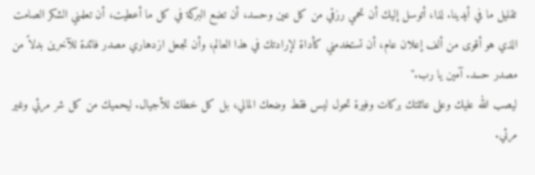تقليل ما في أيدينا. لذا، أتوسل إليك أن تحمي رزقي من كل عين وحسد، أن تضع البركة في كل ما أعطيت، أن تعلمني الشكر الصامت الذي هو أقوى من ألف إعلان عام، أن تستخدمني كأداة لإرادتك في هذا العالم، وأن تجعل ازدهاري مصدر فائدة للآخرين بدلاً من مصدر حسد. آمين يا رب."
ليصب الله عليك وعلى عائلتك بركات وفيرة تحول ليس فقط وضعك المالي، بل كل خطك للأجيال. ليحميك من كل شر مرئي وغير مرئي.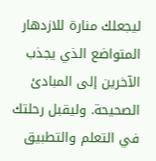ليجعلك منارة للازدهار المتواضع الذي يجذب الآخرين إلى المبادئ الصحيحة. وليقبل رحلتك في التعلم والتطبيق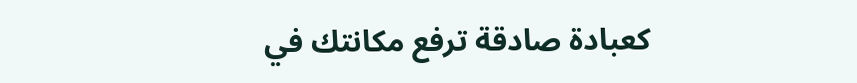كعبادة صادقة ترفع مكانتك في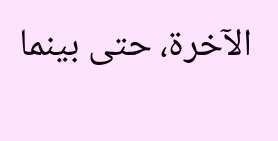الآخرة، حتى بينما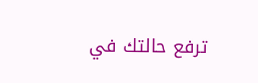ترفع حالتك في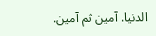الدنيا. آمين ثم آمين.